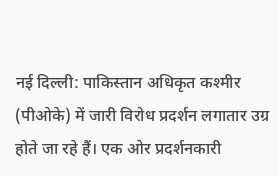नई दिल्ली: पाकिस्तान अधिकृत कश्मीर (पीओके) में जारी विरोध प्रदर्शन लगातार उग्र होते जा रहे हैं। एक ओर प्रदर्शनकारी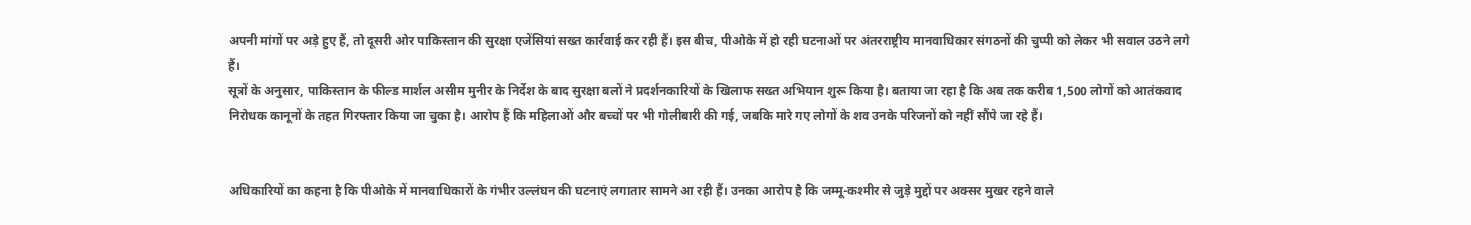अपनी मांगों पर अड़े हुए हैं, तो दूसरी ओर पाकिस्तान की सुरक्षा एजेंसियां सख्त कार्रवाई कर रही हैं। इस बीच, पीओके में हो रही घटनाओं पर अंतरराष्ट्रीय मानवाधिकार संगठनों की चुप्पी को लेकर भी सवाल उठने लगे हैं।
सूत्रों के अनुसार, पाकिस्तान के फील्ड मार्शल असीम मुनीर के निर्देश के बाद सुरक्षा बलों ने प्रदर्शनकारियों के खिलाफ सख्त अभियान शुरू किया है। बताया जा रहा है कि अब तक करीब 1,500 लोगों को आतंकवाद निरोधक कानूनों के तहत गिरफ्तार किया जा चुका है। आरोप हैं कि महिलाओं और बच्चों पर भी गोलीबारी की गई, जबकि मारे गए लोगों के शव उनके परिजनों को नहीं सौंपे जा रहे हैं।


अधिकारियों का कहना है कि पीओके में मानवाधिकारों के गंभीर उल्लंघन की घटनाएं लगातार सामने आ रही हैं। उनका आरोप है कि जम्मू-कश्मीर से जुड़े मुद्दों पर अक्सर मुखर रहने वाले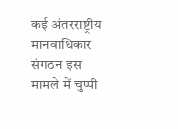कई अंतरराष्ट्रीय मानवाधिकार संगठन इस मामले में चुप्पी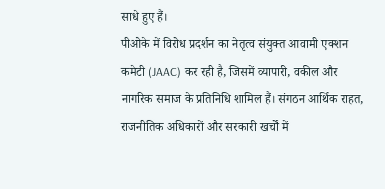साधे हुए हैं।
पीओके में विरोध प्रदर्शन का नेतृत्व संयुक्त आवामी एक्शन कमेटी (JAAC) कर रही है, जिसमें व्यापारी, वकील और नागरिक समाज के प्रतिनिधि शामिल हैं। संगठन आर्थिक राहत, राजनीतिक अधिकारों और सरकारी खर्चों में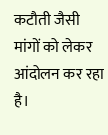कटौती जैसी मांगों को लेकर आंदोलन कर रहा है।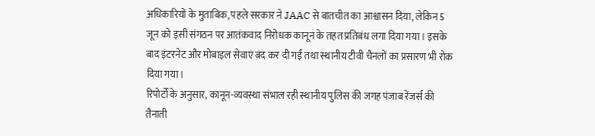अधिकारियों के मुताबिक, पहले सरकार ने JAAC से बातचीत का आश्वासन दिया, लेकिन 5 जून को इसी संगठन पर आतंकवाद निरोधक कानून के तहत प्रतिबंध लगा दिया गया। इसके बाद इंटरनेट और मोबाइल सेवाएं बंद कर दी गईं तथा स्थानीय टीवी चैनलों का प्रसारण भी रोक दिया गया।
रिपोर्टों के अनुसार, कानून-व्यवस्था संभाल रही स्थानीय पुलिस की जगह पंजाब रेंजर्स की तैनाती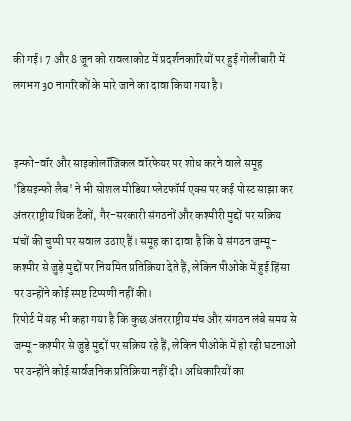की गई। 7 और 8 जून को रावलाकोट में प्रदर्शनकारियों पर हुई गोलीबारी में लगभग 30 नागरिकों के मारे जाने का दावा किया गया है।


इन्फो-वॉर और साइकोलॉजिकल वॉरफेयर पर शोध करने वाले समूह 'डिसइन्फो लैब' ने भी सोशल मीडिया प्लेटफॉर्म एक्स पर कई पोस्ट साझा कर अंतरराष्ट्रीय थिंक टैंकों, गैर-सरकारी संगठनों और कश्मीरी मुद्दों पर सक्रिय मंचों की चुप्पी पर सवाल उठाए हैं। समूह का दावा है कि ये संगठन जम्मू-कश्मीर से जुड़े मुद्दों पर नियमित प्रतिक्रिया देते हैं, लेकिन पीओके में हुई हिंसा पर उन्होंने कोई स्पष्ट टिप्पणी नहीं की।
रिपोर्ट में यह भी कहा गया है कि कुछ अंतरराष्ट्रीय मंच और संगठन लंबे समय से जम्मू-कश्मीर से जुड़े मुद्दों पर सक्रिय रहे हैं, लेकिन पीओके में हो रही घटनाओं पर उन्होंने कोई सार्वजनिक प्रतिक्रिया नहीं दी। अधिकारियों का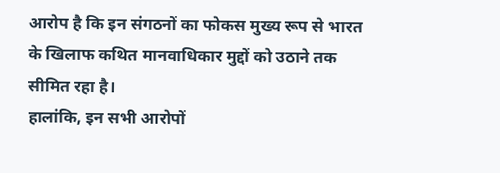आरोप है कि इन संगठनों का फोकस मुख्य रूप से भारत के खिलाफ कथित मानवाधिकार मुद्दों को उठाने तक सीमित रहा है।
हालांकि, इन सभी आरोपों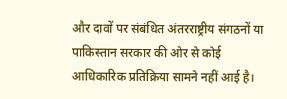और दावों पर संबंधित अंतरराष्ट्रीय संगठनों या पाकिस्तान सरकार की ओर से कोई आधिकारिक प्रतिक्रिया सामने नहीं आई है।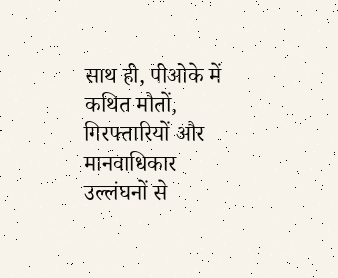साथ ही, पीओके में कथित मौतों, गिरफ्तारियों और मानवाधिकार उल्लंघनों से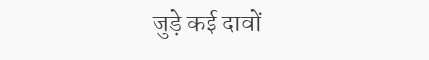जुड़े कई दावों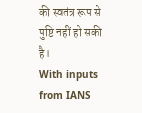की स्वतंत्र रूप से पुष्टि नहीं हो सकी है।
With inputs from IANS